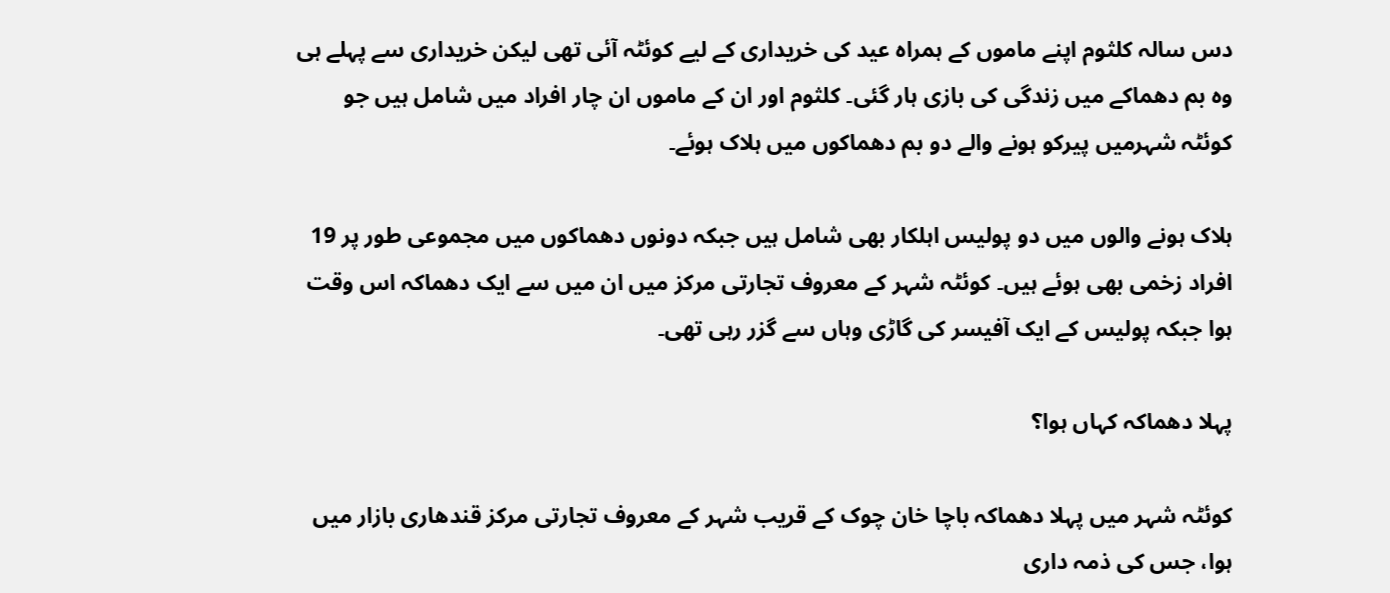دس سالہ کلثوم اپنے ماموں کے ہمراہ عید کی خریداری کے لیے کوئٹہ آئی تھی لیکن خریداری سے پہلے ہی وہ بم دھماکے میں زندگی کی بازی ہار گئی۔ کلثوم اور ان کے ماموں ان چار افراد میں شامل ہیں جو کوئٹہ شہرمیں پیرکو ہونے والے دو بم دھماکوں میں ہلاک ہوئے۔

ہلاک ہونے والوں میں دو پولیس اہلکار بھی شامل ہیں جبکہ دونوں دھماکوں میں مجموعی طور پر 19 افراد زخمی بھی ہوئے ہیں۔ کوئٹہ شہر کے معروف تجارتی مرکز میں ان میں سے ایک دھماکہ اس وقت ہوا جبکہ پولیس کے ایک آفیسر کی گاڑی وہاں سے گزر رہی تھی۔

پہلا دھماکہ کہاں ہوا؟

کوئٹہ شہر میں پہلا دھماکہ باچا خان چوک کے قریب شہر کے معروف تجارتی مرکز قندھاری بازار میں ہوا، جس کی ذمہ داری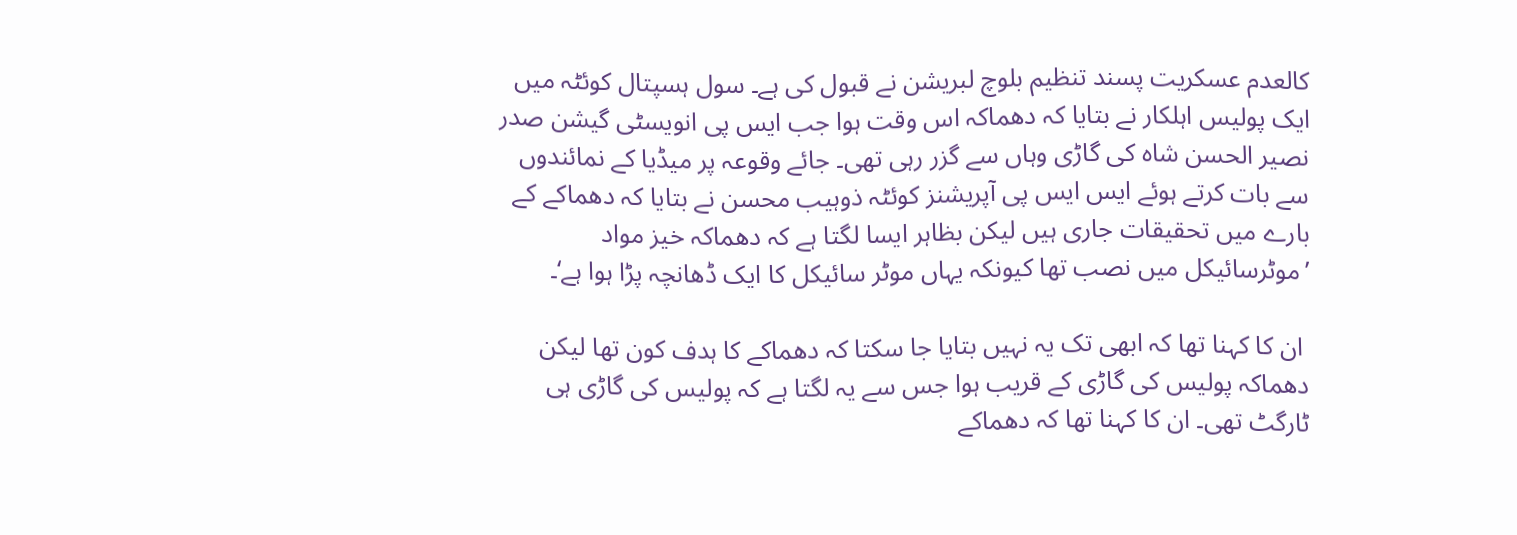کالعدم عسکریت پسند تنظیم بلوچ لبریشن نے قبول کی ہے۔ سول ہسپتال کوئٹہ میں ایک پولیس اہلکار نے بتایا کہ دھماکہ اس وقت ہوا جب ایس پی انویسٹی گیشن صدر نصیر الحسن شاہ کی گاڑی وہاں سے گزر رہی تھی۔ جائے وقوعہ پر میڈیا کے نمائندوں سے بات کرتے ہوئے ایس ایس پی آپریشنز کوئٹہ ذوہیب محسن نے بتایا کہ دھماکے کے بارے میں تحقیقات جاری ہیں لیکن بظاہر ایسا لگتا ہے کہ دھماکہ خیز مواد ’موٹرسائیکل میں نصب تھا کیونکہ یہاں موٹر سائیکل کا ایک ڈھانچہ پڑا ہوا ہے‘۔

 ان کا کہنا تھا کہ ابھی تک یہ نہیں بتایا جا سکتا کہ دھماکے کا ہدف کون تھا لیکن دھماکہ پولیس کی گاڑی کے قریب ہوا جس سے یہ لگتا ہے کہ پولیس کی گاڑی ہی ٹارگٹ تھی۔ ان کا کہنا تھا کہ دھماکے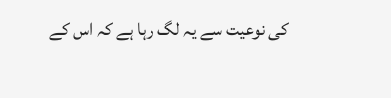کی نوعیت سے یہ لگ رہا ہے کہ اس کے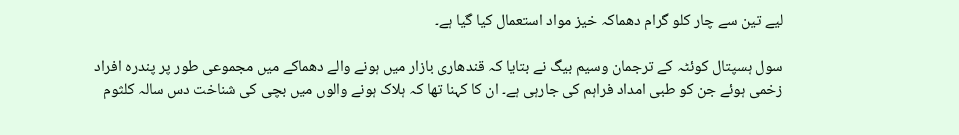لیے تین سے چار کلو گرام دھماکہ خیز مواد استعمال کیا گیا ہے۔

سول ہسپتال کوئٹہ کے ترجمان وسیم بیگ نے بتایا کہ قندھاری بازار میں ہونے والے دھماکے میں مجموعی طور پر پندرہ افراد زخمی ہوئے جن کو طبی امداد فراہم کی جارہی ہے۔ ان کا کہنا تھا کہ ہلاک ہونے والوں میں بچی کی شناخت دس سالہ کلثوم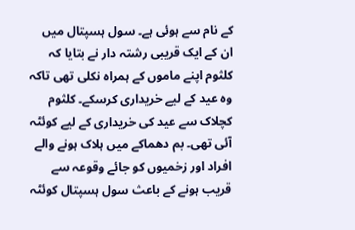کے نام سے ہوئی ہے۔ سول ہسپتال میں ان کے ایک قریبی رشتہ دار نے بتایا کہ کلثوم اپنے ماموں کے ہمراہ نکلی تھی تاکہ وہ عید کے لیے خریداری کرسکے۔ کلثوم کچلاک سے عید کی خریداری کے لیے کوئٹہ آئی تھی۔ بم دھماکے میں ہلاک ہونے والے افراد اور زخمیوں کو جائے وقوعہ سے قریب ہونے کے باعث سول ہسپتال کوئٹہ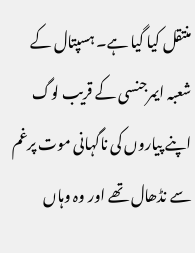منتقل کیا گیا ہے۔ ہسپتال کے شعبہ ایمرجنسی کے قریب لوگ اپنے پیاروں کی ناگہانی موت پرغم سے نڈھال تھے اور وہ وہاں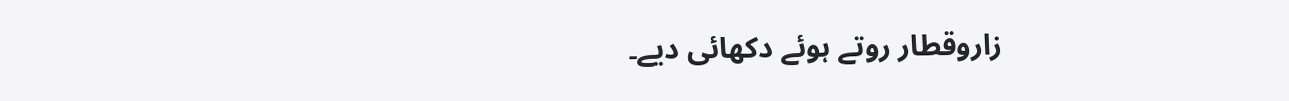زاروقطار روتے ہوئے دکھائی دیے۔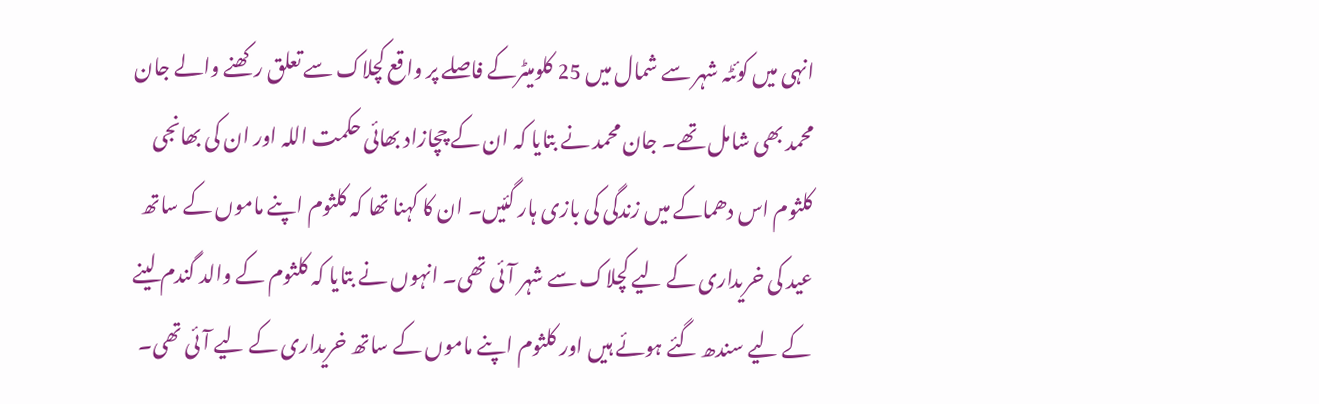انہی میں کوئٹہ شہر سے شمال میں 25 کلومیٹرکے فاصلے پر واقع کچلاک سے تعلق رکھنے والے جان محمد بھی شامل تھے۔ جان محمد نے بتایا کہ ان کے چچازاد بھائی حکمت اللہ اور ان کی بھانجی کلثوم اس دھماکے میں زندگی کی بازی ہار گئیں۔ ان کا کہنا تھا کہ کلثوم اپنے ماموں کے ساتھ عید کی خریداری کے لیے کچلاک سے شہر آئی تھی۔ انہوں نے بتایا کہ کلثوم کے والد گندم لینے کے لیے سندھ گئے ہوئے ہیں اور کلثوم اپنے ماموں کے ساتھ خریداری کے لیے آئی تھی۔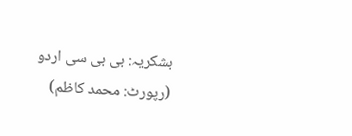بشکریہ: بی بی سی اردو (رپورٹ: محمد کاظم)